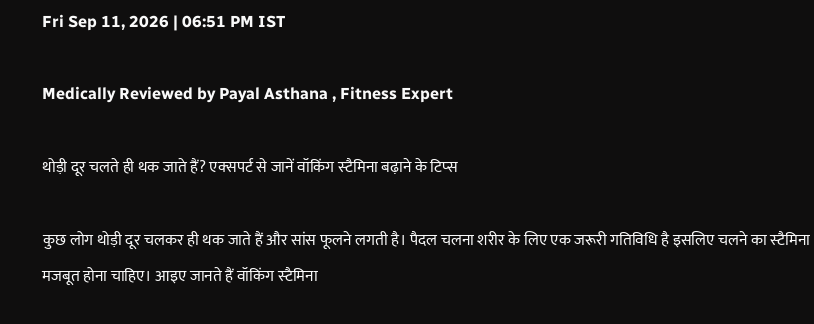Fri Sep 11, 2026 | 06:51 PM IST

Medically Reviewed by Payal Asthana , Fitness Expert

थोड़ी दूर चलते ही थक जाते हैं? एक्‍सपर्ट से जानें वॉक‍िंग स्‍टैम‍िना बढ़ाने के ट‍िप्‍स

कुछ लोग थोड़ी दूर चलकर ही थक जाते हैं और सांस फूलने लगती है। पैदल चलना शरीर के ल‍िए एक जरूरी गत‍िव‍िध‍ि है इसल‍िए चलने का स्‍टैम‍िना मजबूत होना चाह‍िए। आइए जानते हैं वॉक‍िंग स्‍टैम‍िना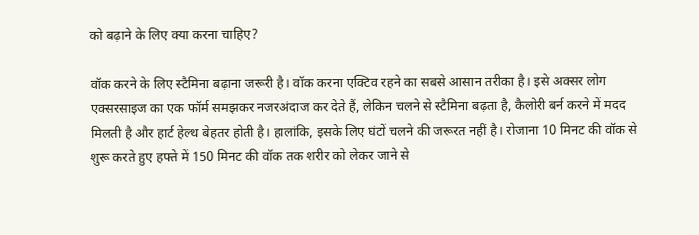को बढ़ाने के ल‍िए क्‍या करना चाह‍िए?

वॉक करने के ल‍िए स्‍टैम‍िना बढ़ाना जरूरी है। वॉक करना एक्‍ट‍िव रहने का सबसे आसान तरीका है। इसे अक्‍सर लोग एक्‍सरसाइज का एक फॉर्म समझकर नजरअंदाज कर देते हैं, लेक‍िन चलने से स्‍टैम‍िना ब‍ढ़ता है, कैलोरी बर्न करने में मदद म‍िलती है और हार्ट हेल्‍थ बेहतर होती है। हालांक‍ि, इसके ल‍िए घंटों चलने की जरूरत नहीं है। रोजाना 10 म‍िनट की वॉक से शुरू करते हुए हफ्ते में 150 म‍िनट की वॉक तक शरीर को लेकर जाने से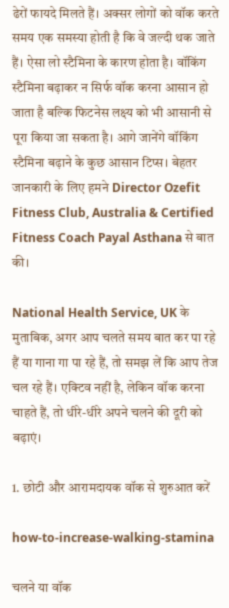ढेरों फायदे म‍िलते हैं। अक्‍सर लोगों को वॉक करते समय एक समस्‍या होती है क‍ि वे जल्‍दी थक जाते हैं। ऐसा लो स्‍टैम‍िना के कारण होता है। वॉक‍िंग स्‍टैम‍िना बढ़ाकर न स‍िर्फ वॉक करना आसान हो जाता है बल्‍क‍ि फ‍िटनेस लक्ष्‍य को भी आसानी से पूरा क‍िया जा सकता है। आगे जानेंगे वॉक‍िंग स्‍टैम‍िना बढ़ाने के कुछ आसान ट‍िप्‍स। बेहतर जानकारी के ल‍िए हमने Director Ozefit Fitness Club, Australia & Certified Fitness Coach Payal Asthana से बात की।

National Health Service, UK के मुताब‍िक, अगर आप चलते समय बात कर पा रहे हैं या गाना गा पा रहे हैं, तो समझ लें क‍ि आप तेज चल रहे हैं। एक्‍ट‍िव नहीं है, लेकि‍न वॉक करना चाहते हैं, तो धीरे-धीरे अपने चलने की दूरी को बढ़ाएं।

1. छोटी और आरामदायक वॉक से शुरुआत करें

how-to-increase-walking-stamina

चलने या वॉक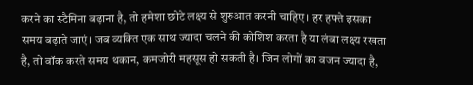करने का स्‍टैम‍िना बढ़ाना है, तो हमेशा छोटे लक्ष्‍य से शुरुआत करनी चाह‍िए। हर हफ्ते इसका समय बढ़ाते जाएं। जब व्‍यक्‍त‍ि एक साथ ज्‍यादा चलने की कोश‍िश करता है या लंबा लक्ष्‍य रखता है, तो वॉक करते समय थकान, कमजोरी महसूस हो सकती है। ज‍िन लोगों का वजन ज्‍यादा है,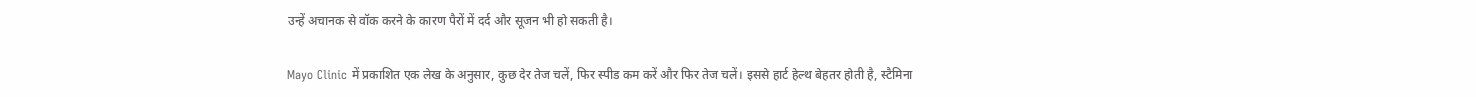उन्‍हें अचानक से वॉक करने के कारण पैरों में दर्द और सूजन भी हो सकती है।

Mayo Clinic में प्रकाश‍ित एक लेख के अनुसार, कुछ देर तेज चलें, फ‍िर स्‍पीड कम करें और फ‍िर तेज चलें। इससे हार्ट हेल्‍थ बेहतर होती है, स्टैमिना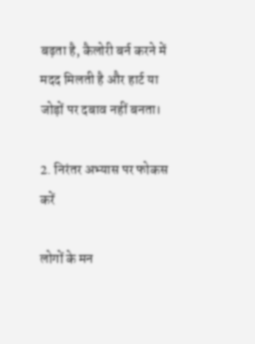बढ़ता है, कैलोरी बर्न करने में मदद म‍िलती है और हार्ट या जोड़ों पर दबाव नहीं बनता।

2. न‍िरंतर अभ्‍यास पर फोकस करें

लोगों के मन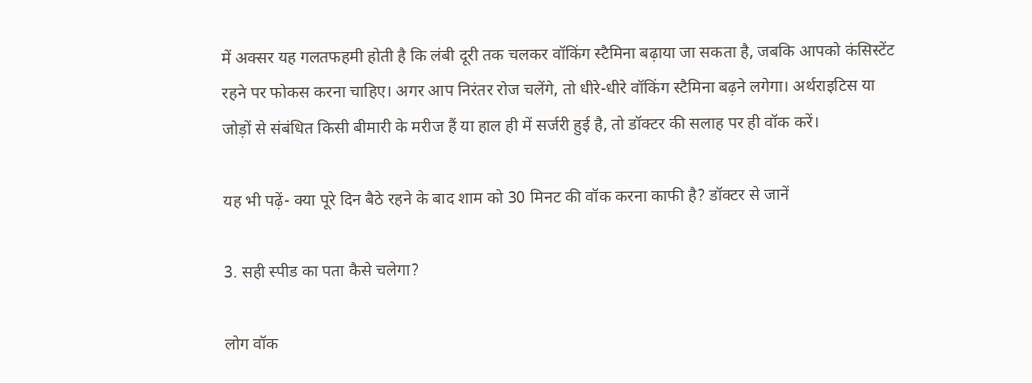में अक्‍सर यह गलतफहमी होती है क‍ि लंबी दूरी तक चलकर वॉक‍िंग स्‍टैम‍िना ब‍ढ़ाया जा सकता है, जबक‍ि आपको कंस‍िस्‍टेंट रहने पर फोकस करना चाह‍िए। अगर आप न‍िरंतर रोज चलेंगे, तो धीरे-धीरे वॉक‍िंग स्‍टैम‍िना बढ़ने लगेगा। अर्थराइट‍िस या जोड़ों से संबंध‍ित क‍िसी बीमारी के मरीज हैं या हाल ही में सर्जरी हुई है, तो डॉक्‍टर की सलाह पर ही वॉक करें।

यह भी पढ़ें- क्या पूरे दिन बैठे रहने के बाद शाम को 30 मिनट की वॉक करना काफी है? डॉक्टर से जानें

3. सही स्‍पीड का पता कैसे चलेगा?

लोग वॉक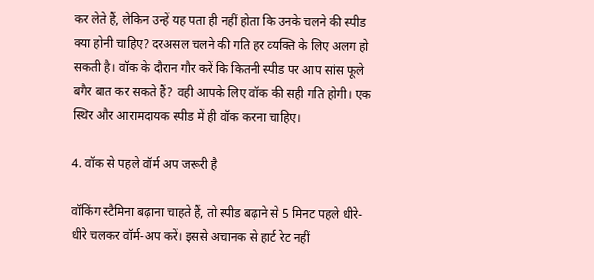कर लेते हैं, लेक‍िन उन्‍हें यह पता ही नहीं होता क‍ि उनके चलने की स्‍पीड क्‍या होनी चाह‍िए? दरअसल चलने की गत‍ि हर व्‍यक्‍त‍ि के ल‍िए अलग हो सकती है। वॉक के दौरान गौर करें क‍ि क‍ितनी स्‍पीड पर आप सांस फूले बगैर बात कर सकते हैं? वही आपके ल‍िए वॉक की सही गत‍ि होगी। एक स्‍थ‍िर और आरामदायक स्‍पीड में ही वॉक करना चाह‍िए।

4. वॉक से पहले वॉर्म अप जरूरी है

वॉक‍िंग स्‍टैम‍िना बढ़ाना चाहते हैं, तो स्‍पीड‍ बढ़ाने से 5 म‍िनट पहले धीरे-धीरे चलकर वॉर्म-अप करें। इससे अचानक से हार्ट रेट नहीं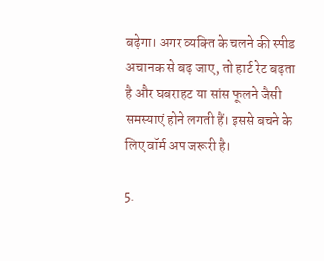बढ़ेगा। अगर व्‍यक्‍त‍ि के चलने की स्‍पीड अचानक से बढ़ जाए, तो हार्ट रेट बढ़ता है और घबराहट या सांस फूलने जैसी समस्‍याएं होने लगती हैं। इससे बचने के ल‍िए वॉर्म अप जरूरी है।

5.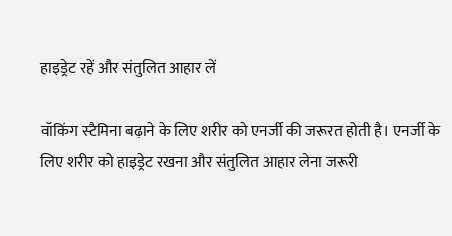हाइड्रेट रहें और संतुल‍ित आहार लें

वॉक‍िंग स्‍टैम‍िना बढ़ाने के ल‍िए शरीर को एनर्जी की जरूरत होती है। एनर्जी के ल‍िए शरीर को हाइड्रेट रखना और संतुल‍ित आहार लेना जरूरी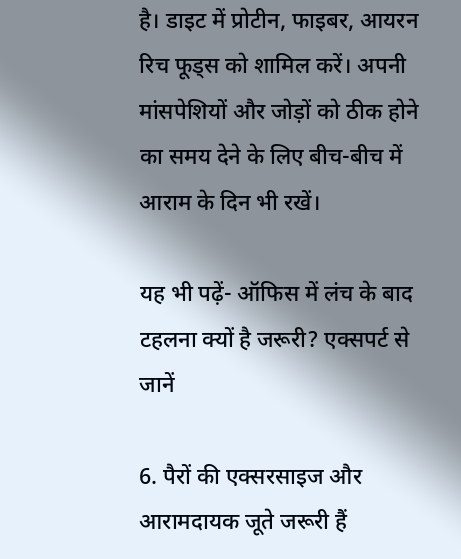है। डाइट में प्रोटीन, फाइबर, आयरन र‍िच फूड्स को शाम‍िल करें। अपनी मांसपेशियों और जोड़ों को ठीक होने का समय देने के लिए बीच-बीच में आराम के दिन भी रखें।

यह भी पढ़ें- ऑफिस में लंच के बाद टहलना क्यों है जरूरी? एक्सपर्ट से जानें

6. पैरों की एक्‍सरसाइज और आरामदायक जूते जरूरी हैं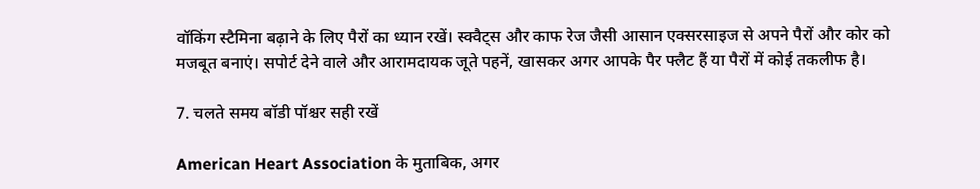वॉक‍िंग स्‍टैम‍िना बढ़ाने के ल‍िए पैरों का ध्‍यान रखें। स्क्वैट्स और काफ रेज जैसी आसान एक्सरसाइज से अपने पैरों और कोर को मजबूत बनाएं। सपोर्ट देने वाले और आरामदायक जूते पहनें, खासकर अगर आपके पैर फ्लैट हैं या पैरों में कोई तकलीफ है।

7. चलते समय बॉडी पॉश्चर सही रखें

American Heart Association के मुताब‍िक, अगर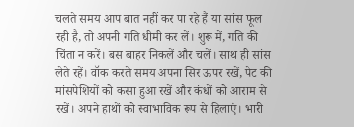चलते समय आप बात नहीं कर पा रहे हैं या सांस फूल रही है, तो अपनी गति धीमी कर लें। शुरू में, गति की चिंता न करें। बस बाहर निकलें और चलें। सा‍थ ही सांस लेते रहें। वॉक करते समय अपना सिर ऊपर रखें, पेट की मांसपेशियों को कसा हुआ रखें और कंधों को आराम से रखें। अपने हाथों को स्वाभाविक रूप से हिलाएं। भारी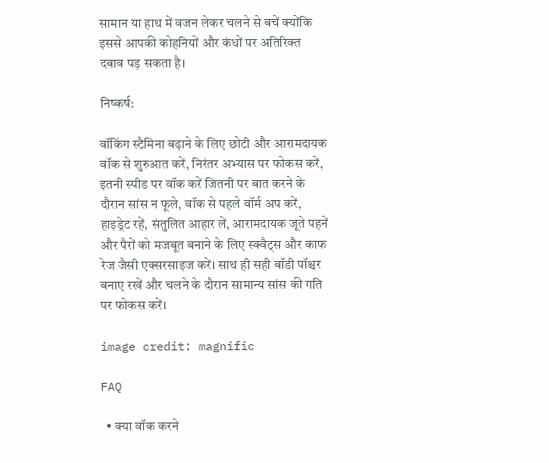सामान या हाथ में वजन लेकर चलने से बचें क्योंकि इससे आपकी कोहनियों और कंधों पर अतिरिक्त दबाव पड़ सकता है।

न‍िष्‍कर्ष:

वॉक‍िंग स्‍टैम‍िना बढ़ाने के ल‍िए छोटी और आरामदायक वॉक से शुरुआत करें, न‍िरंतर अभ्‍यास पर फोकस करें, इतनी स्‍पीड पर वॉक करें जि‍तनी पर बात करने के दौरान सांस न फूले, वॉक से पहले वॉर्म अप करें, हाइड्रेट रहें, संतुल‍ित आहार लें, आरामदायक जूते पहनें और पैरों को मजबूत बनाने के ल‍िए स्क्वैट्स और काफ रेज जैसी एक्‍सरसाइज करें। साथ ही सही बॉडी पॉश्चर बनाए रखें और चलने के दौरान सामान्‍य सांस की गत‍ि पर फोकस करें।

image credit: magnific

FAQ

  • क्या वॉक करने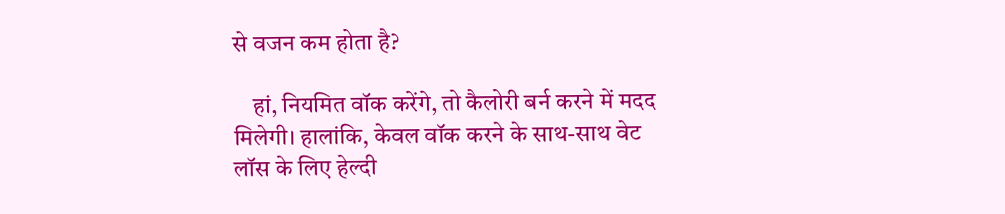से वजन कम होता है?

    हां, नियमित वॉक करेंगे, तो कैलोरी बर्न करने में मदद म‍िलेगी। हालांक‍ि, केवल वॉक करने के साथ-साथ वेट लॉस के ल‍िए हेल्‍दी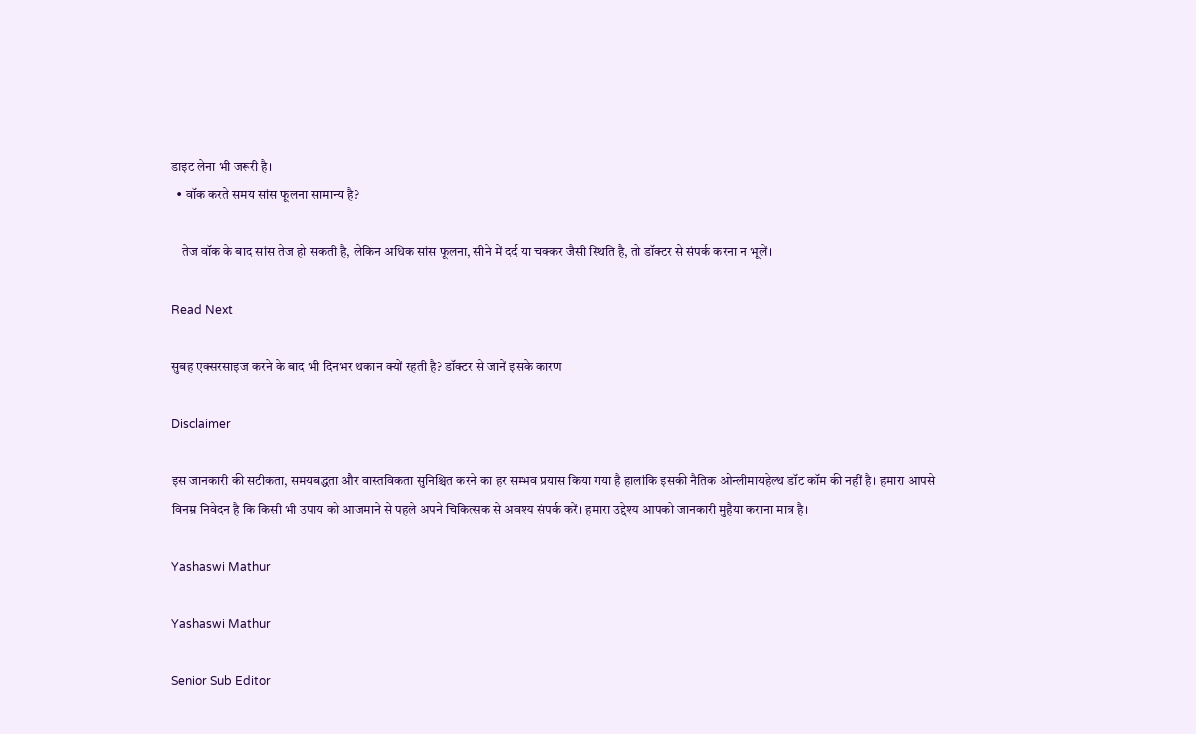डाइट लेना भी जरूरी है।
  • वॉक करते समय सांस फूलना सामान्य है?

    तेज वॉक के बाद सांस तेज हो सकती है, लेक‍िन अध‍िक सांस फूलना, सीने में दर्द या चक्‍कर जैसी स्‍थ‍ित‍ि है, तो डॉक्‍टर से संपर्क करना न भूलें।

Read Next

सुबह एक्सरसाइज करने के बाद भी दिनभर थकान क्यों रहती है? डॉक्टर से जानें इसके कारण

Disclaimer

इस जानकारी की सटीकता, समयबद्धता और वास्तविकता सुनिश्चित करने का हर सम्भव प्रयास किया गया है हालांकि इसकी नैतिक ओन्लीमायहेल्थ डॉट कॉम की नहीं है। हमारा आपसे विनम्र निवेदन है कि किसी भी उपाय को आजमाने से पहले अपने चिकित्सक से अवश्य संपर्क करें। हमारा उद्देश्य आपको जानकारी मुहैया कराना मात्र है।

Yashaswi Mathur

Yashaswi Mathur

Senior Sub Editor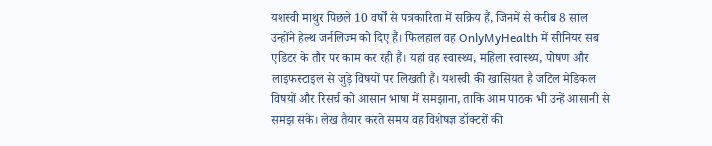यशस्वी माथुर पिछले 10 वर्षों से पत्रकारिता में सक्रिय हैं, जिनमें से करीब 8 साल उन्होंने हेल्थ जर्नलिज्म को दिए हैं। फिलहाल वह OnlyMyHealth में सीनियर सब एडिटर के तौर पर काम कर रही हैं। यहां वह स्वास्थ्य, महिला स्वास्थ्य, पोषण और लाइफस्टाइल से जुड़े विषयों पर लिखती हैं। यशस्वी की खासियत है जटिल मेडिकल विषयों और रिसर्च को आसान भाषा में समझाना, ताकि आम पाठक भी उन्हें आसानी से समझ सके। लेख तैयार करते समय वह विशेषज्ञ डॉक्टरों की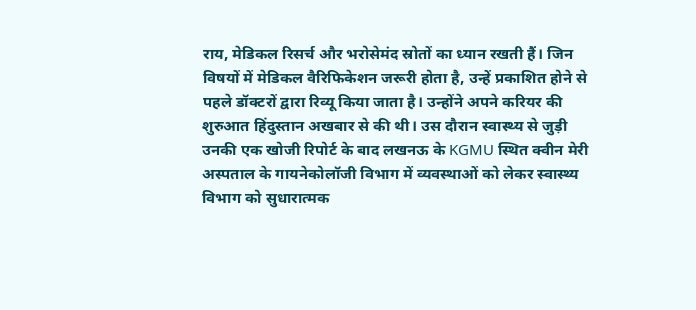राय, मेडिकल रिसर्च और भरोसेमंद स्रोतों का ध्यान रखती हैं। जिन विषयों में मेडिकल वैरिफिकेशन जरूरी होता है, उन्हें प्रकाशित होने से पहले डॉक्टरों द्वारा रिव्यू किया जाता है। उन्होंने अपने करियर की शुरुआत हिंदुस्तान अखबार से की थी। उस दौरान स्वास्थ्य से जुड़ी उनकी एक खोजी रिपोर्ट के बाद लखनऊ के KGMU स्थित क्वीन मेरी अस्पताल के गायनेकोलॉजी विभाग में व्यवस्थाओं को लेकर स्वास्थ्य विभाग को सुधारात्मक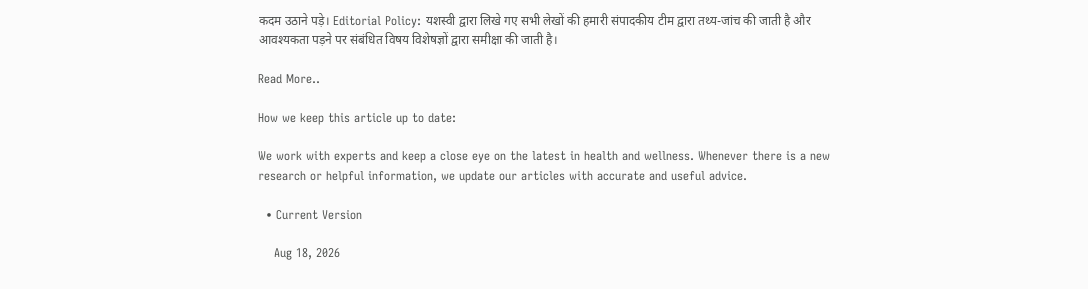कदम उठाने पड़े। Editorial Policy: यशस्वी द्वारा लिखे गए सभी लेखों की हमारी संपादकीय टीम द्वारा तथ्य-जांच की जाती है और आवश्यकता पड़ने पर संबंधित विषय विशेषज्ञों द्वारा समीक्षा की जाती है।

Read More..

How we keep this article up to date:

We work with experts and keep a close eye on the latest in health and wellness. Whenever there is a new research or helpful information, we update our articles with accurate and useful advice.

  • Current Version

    Aug 18, 2026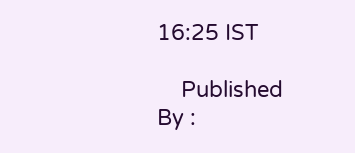16:25 IST

    Published By :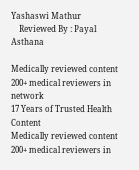Yashaswi Mathur
    Reviewed By : Payal Asthana

Medically reviewed content
200+ medical reviewers in network
17 Years of Trusted Health Content
Medically reviewed content
200+ medical reviewers in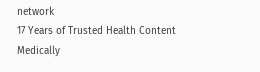network
17 Years of Trusted Health Content
Medically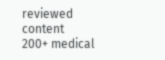reviewed content
200+ medical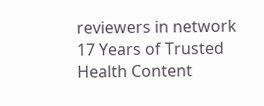reviewers in network
17 Years of Trusted Health Content